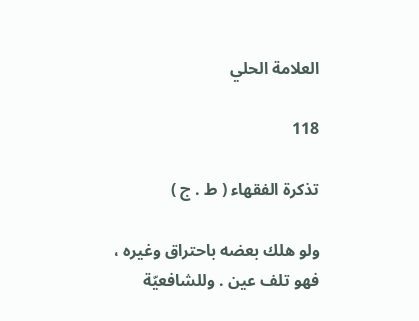العلامة الحلي

118

تذكرة الفقهاء ( ط . ج )

ولو هلك بعضه باحتراق وغيره ، فهو تلف عين . وللشافعيّة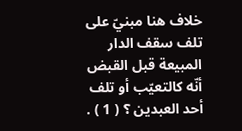خلاف هنا مبنيّ على تلف سقف الدار المبيعة قبل القبض أنّه كالتعيّب أو تلف أحد العبدين ؟ ( 1 ) .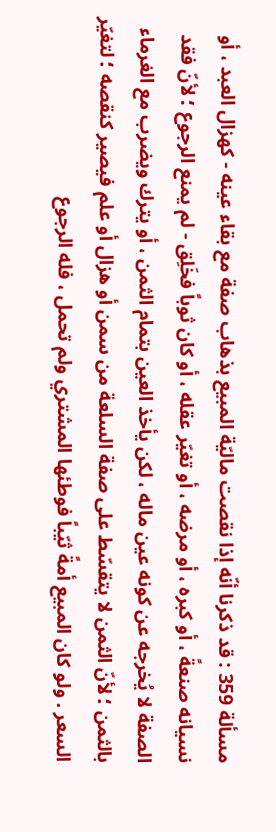مسألة 359 : قد ذكرنا أنّه إذا نقصت ماليّة المبيع بذهاب صفة مع بقاء عينه - كهزال العبد ، أو نسيانه صنعةً ، أو كبره ، أو مرضه ، أو تغيّر عقله ، أو كان ثوباً فخَلِق - لم يمنع الرجوع ؛ لأنّ فقد الصفة لا يُخرجه عن كونه عين ماله ، لكن يأخذ العين بتمام الثمن ، أو يترك ويضرب مع الغرماء بالثمن ؛ لأنّ الثمن لا يتقسّط على صفة السلعة من سمن أو هزال أو علم فيصير كنقصه ؛ لتغيّر السعر . ولو كان المبيع أمةً ثيّباً فوطئها المشتري ولم تحمل ، فله الرجوع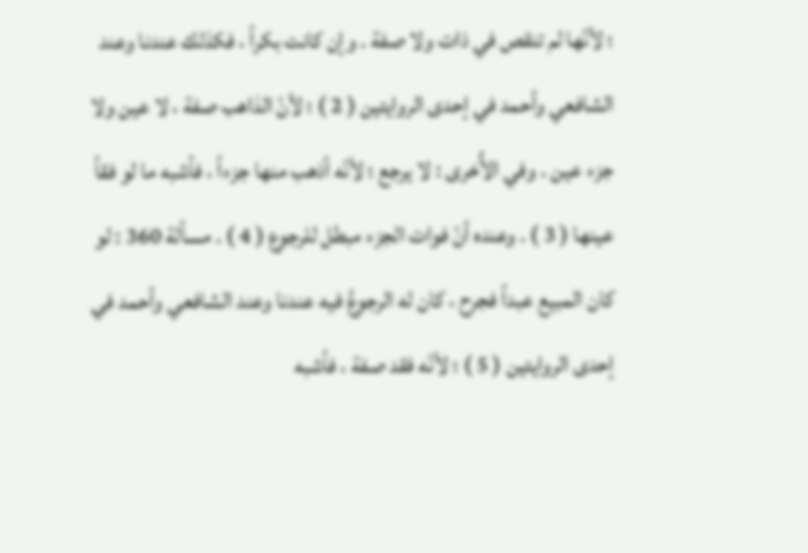؛ لأنّها لم تنقص في ذات ولا صفة . وإن كانت بكراً ، فكذلك عندنا وعند الشافعي وأحمد في إحدى الروايتين ( 2 ) ؛ لأنّ الذاهب صفة ، لا عين ولا جزء عين . وفي الأُخرى : لا يرجع ؛ لأنّه أذهب منها جزءاً ، فأشبه ما لو فقأ عينها ( 3 ) . وعنده أنّ فوات الجزء مبطل للرجوع ( 4 ) . مسألة 360 : لو كان المبيع عبداً فجرح ، كان له الرجوعُ فيه عندنا وعند الشافعي وأحمد في إحدى الروايتين ( 5 ) ؛ لأنّه فقد صفة ، فأشبه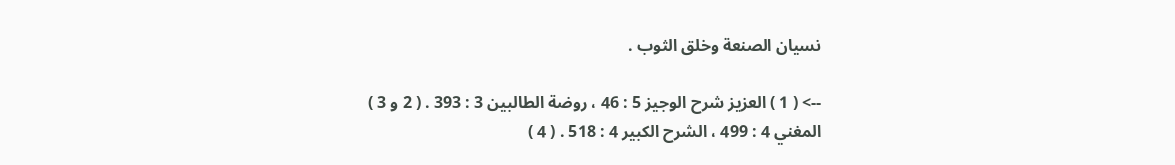نسيان الصنعة وخلق الثوب .

--> ( 1 ) العزيز شرح الوجيز 5 : 46 ، روضة الطالبين 3 : 393 . ( 2 و 3 ) المغني 4 : 499 ، الشرح الكبير 4 : 518 . ( 4 )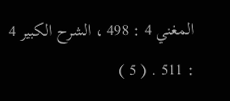المغني 4 : 498 ، الشرح الكبير 4 : 511 . ( 5 )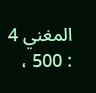المغني 4 : 500 ،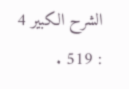الشرح الكبير 4 : 519 .